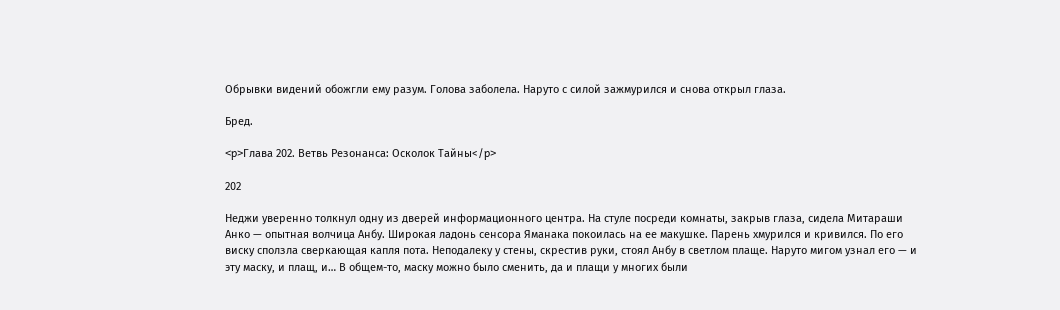Обрывки видений обожгли ему разум. Голова заболела. Наруто с силой зажмурился и снова открыл глаза.

Бред.

<p>Глава 202. Ветвь Резонанса: Осколок Тайны</p>

202

Неджи уверенно толкнул одну из дверей информационного центра. На стуле посреди комнаты, закрыв глаза, сидела Митараши Анко — опытная волчица Анбу. Широкая ладонь сенсора Яманака покоилась на ее макушке. Парень хмурился и кривился. По его виску сползла сверкающая капля пота. Неподалеку у стены, скрестив руки, стоял Анбу в светлом плаще. Наруто мигом узнал его — и эту маску, и плащ, и… В общем-то, маску можно было сменить, да и плащи у многих были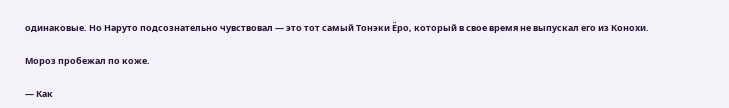одинаковые. Но Наруто подсознательно чувствовал — это тот самый Тонэки Ёро, который в свое время не выпускал его из Конохи.

Мороз пробежал по коже.

— Как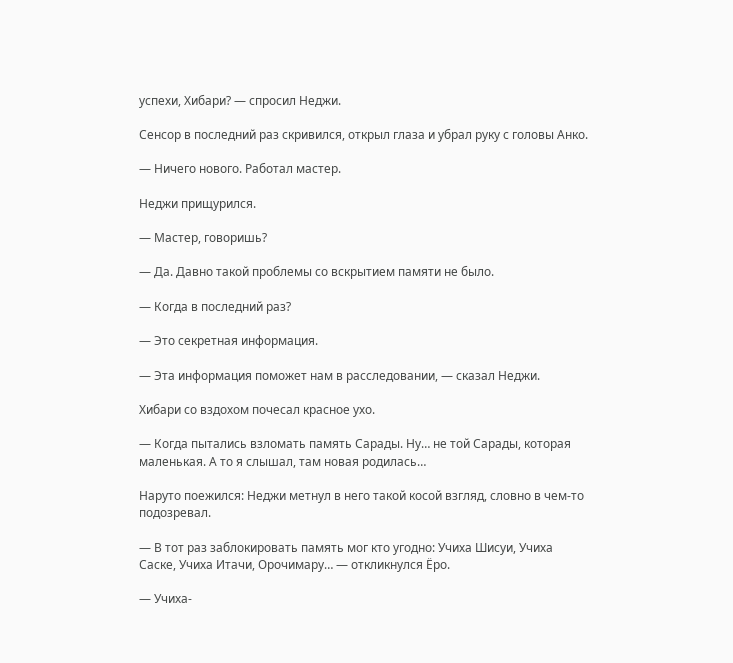успехи, Хибари? — спросил Неджи.

Сенсор в последний раз скривился, открыл глаза и убрал руку с головы Анко.

— Ничего нового. Работал мастер.

Неджи прищурился.

— Мастер, говоришь?

— Да. Давно такой проблемы со вскрытием памяти не было.

— Когда в последний раз?

— Это секретная информация.

— Эта информация поможет нам в расследовании, — сказал Неджи.

Хибари со вздохом почесал красное ухо.

— Когда пытались взломать память Сарады. Ну… не той Сарады, которая маленькая. А то я слышал, там новая родилась…

Наруто поежился: Неджи метнул в него такой косой взгляд, словно в чем-то подозревал.

— В тот раз заблокировать память мог кто угодно: Учиха Шисуи, Учиха Саске, Учиха Итачи, Орочимару… — откликнулся Ёро.

— Учиха-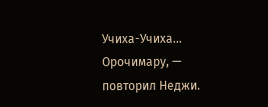Учиха-Учиха… Орочимару, — повторил Неджи.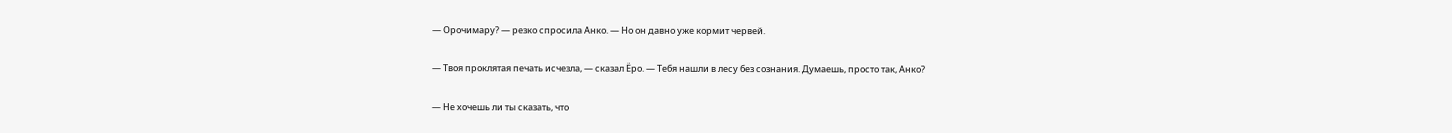— Орочимару? — резко спросила Анко. — Но он давно уже кормит червей.

— Твоя проклятая печать исчезла, — сказал Ёро. — Тебя нашли в лесу без сознания. Думаешь, просто так, Анко?

— Не хочешь ли ты сказать, что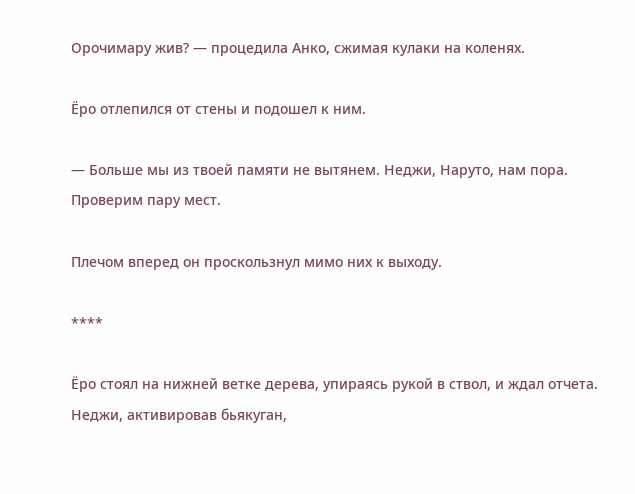Орочимару жив? — процедила Анко, сжимая кулаки на коленях.

Ёро отлепился от стены и подошел к ним.

— Больше мы из твоей памяти не вытянем. Неджи, Наруто, нам пора. Проверим пару мест.

Плечом вперед он проскользнул мимо них к выходу.

****

Ёро стоял на нижней ветке дерева, упираясь рукой в ствол, и ждал отчета. Неджи, активировав бьякуган,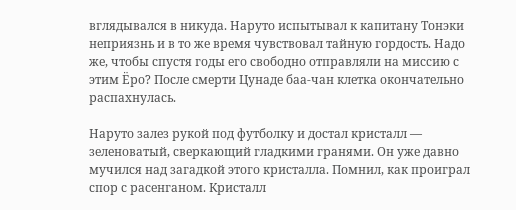вглядывался в никуда. Наруто испытывал к капитану Тонэки неприязнь и в то же время чувствовал тайную гордость. Надо же, чтобы спустя годы его свободно отправляли на миссию с этим Ёро? После смерти Цунаде баа-чан клетка окончательно распахнулась.

Наруто залез рукой под футболку и достал кристалл — зеленоватый, сверкающий гладкими гранями. Он уже давно мучился над загадкой этого кристалла. Помнил, как проиграл спор с расенганом. Кристалл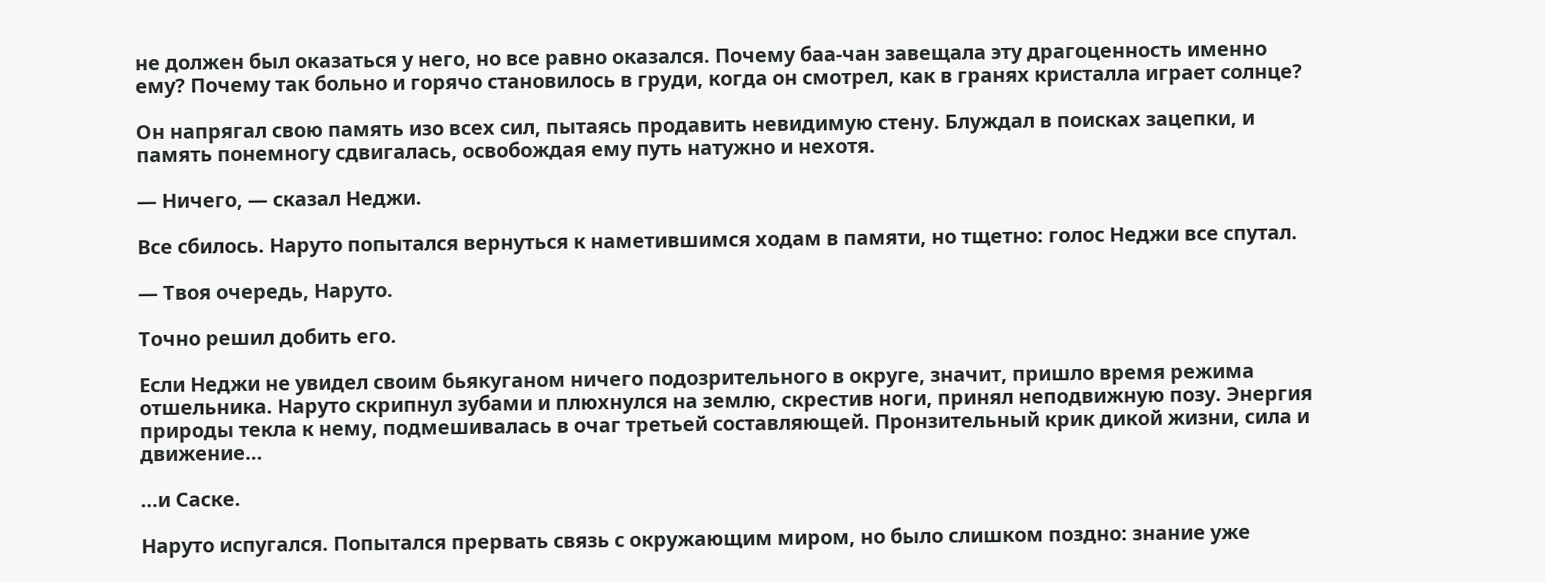не должен был оказаться у него, но все равно оказался. Почему баа-чан завещала эту драгоценность именно ему? Почему так больно и горячо становилось в груди, когда он смотрел, как в гранях кристалла играет солнце?

Он напрягал свою память изо всех сил, пытаясь продавить невидимую стену. Блуждал в поисках зацепки, и память понемногу сдвигалась, освобождая ему путь натужно и нехотя.

— Ничего, — сказал Неджи.

Все сбилось. Наруто попытался вернуться к наметившимся ходам в памяти, но тщетно: голос Неджи все спутал.

— Твоя очередь, Наруто.

Точно решил добить его.

Если Неджи не увидел своим бьякуганом ничего подозрительного в округе, значит, пришло время режима отшельника. Наруто скрипнул зубами и плюхнулся на землю, скрестив ноги, принял неподвижную позу. Энергия природы текла к нему, подмешивалась в очаг третьей составляющей. Пронзительный крик дикой жизни, сила и движение…

…и Саске.

Наруто испугался. Попытался прервать связь с окружающим миром, но было слишком поздно: знание уже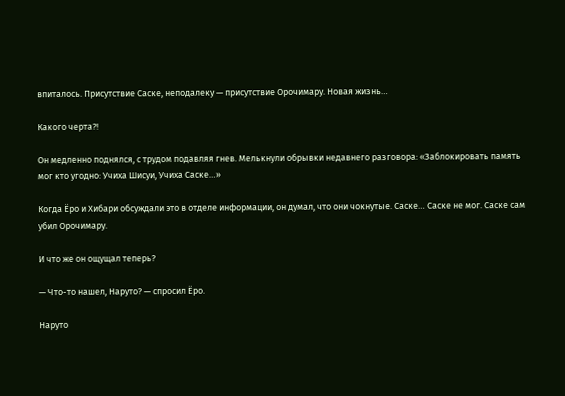впиталось. Присутствие Саске, неподалеку — присутствие Орочимару. Новая жизнь…

Какого черта?!

Он медленно поднялся, с трудом подавляя гнев. Мелькнули обрывки недавнего разговора: «Заблокировать память мог кто угодно: Учиха Шисуи, Учиха Саске…»

Когда Ёро и Хибари обсуждали это в отделе информации, он думал, что они чокнутые. Саске… Саске не мог. Саске сам убил Орочимару.

И что же он ощущал теперь?

— Что-то нашел, Наруто? — спросил Ёро.

Наруто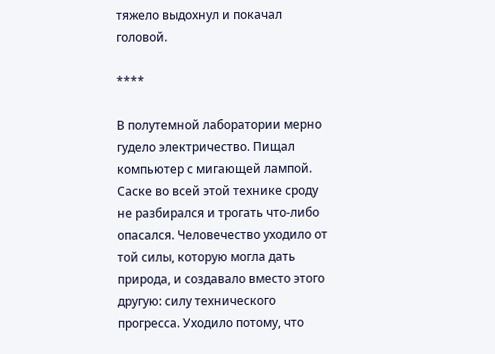тяжело выдохнул и покачал головой.

****

В полутемной лаборатории мерно гудело электричество. Пищал компьютер с мигающей лампой. Саске во всей этой технике сроду не разбирался и трогать что-либо опасался. Человечество уходило от той силы, которую могла дать природа, и создавало вместо этого другую: силу технического прогресса. Уходило потому, что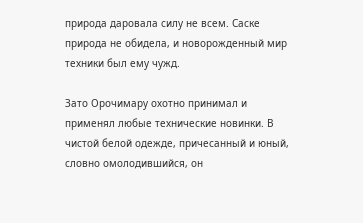природа даровала силу не всем. Саске природа не обидела, и новорожденный мир техники был ему чужд.

Зато Орочимару охотно принимал и применял любые технические новинки. В чистой белой одежде, причесанный и юный, словно омолодившийся, он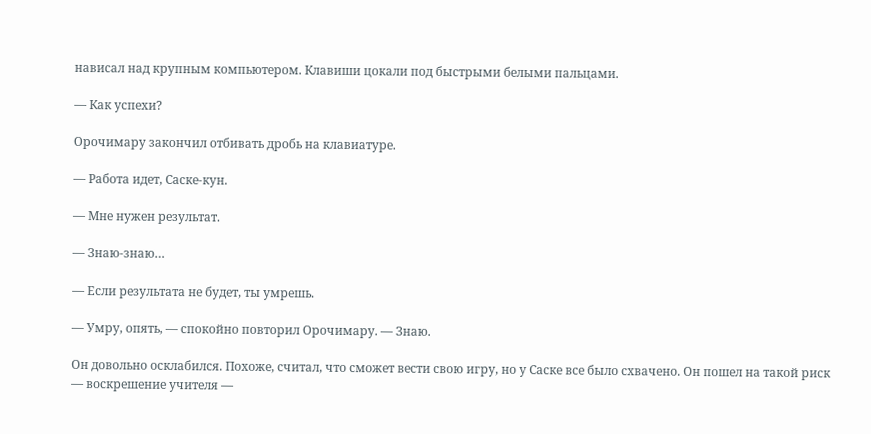нависал над крупным компьютером. Клавиши цокали под быстрыми белыми пальцами.

— Как успехи?

Орочимару закончил отбивать дробь на клавиатуре.

— Работа идет, Саске-кун.

— Мне нужен результат.

— Знаю-знаю…

— Если результата не будет, ты умрешь.

— Умру, опять, — спокойно повторил Орочимару. — Знаю.

Он довольно осклабился. Похоже, считал, что сможет вести свою игру, но у Саске все было схвачено. Он пошел на такой риск — воскрешение учителя —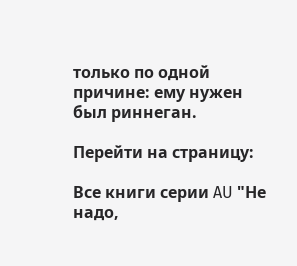только по одной причине: ему нужен был риннеган.

Перейти на страницу:

Все книги серии AU "Не надо,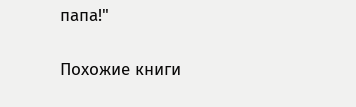папа!"

Похожие книги